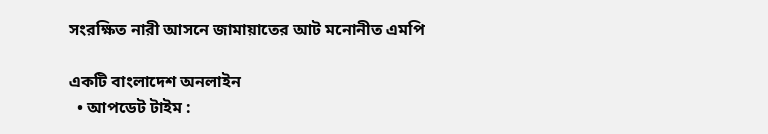সংরক্ষিত নারী আসনে জামায়াতের আট মনোনীত এমপি

একটি বাংলাদেশ অনলাইন
  • আপডেট টাইম :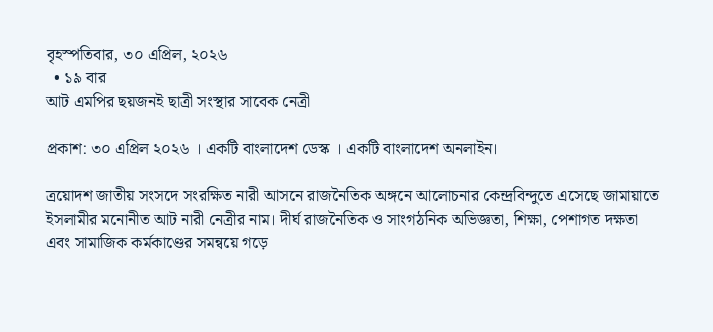বৃহস্পতিবার, ৩০ এপ্রিল, ২০২৬
  • ১৯ বার
আট এমপির ছয়জনই ছাত্রী সংস্থার সাবেক নেত্রী

প্রকাশ: ৩০ এপ্রিল ২০২৬ । একটি বাংলাদেশ ডেস্ক । একটি বাংলাদেশ অনলাইন।

ত্রয়োদশ জাতীয় সংসদে সংরক্ষিত নারী আসনে রাজনৈতিক অঙ্গনে আলোচনার কেন্দ্রবিন্দুতে এসেছে জামায়াতে ইসলামীর মনোনীত আট নারী নেত্রীর নাম। দীর্ঘ রাজনৈতিক ও সাংগঠনিক অভিজ্ঞতা, শিক্ষা, পেশাগত দক্ষতা এবং সামাজিক কর্মকাণ্ডের সমন্বয়ে গড়ে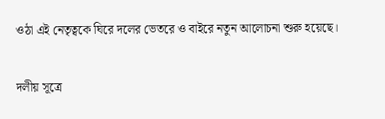ওঠা এই নেতৃত্বকে ঘিরে দলের ভেতরে ও বাইরে নতুন আলোচনা শুরু হয়েছে।

দলীয় সূত্রে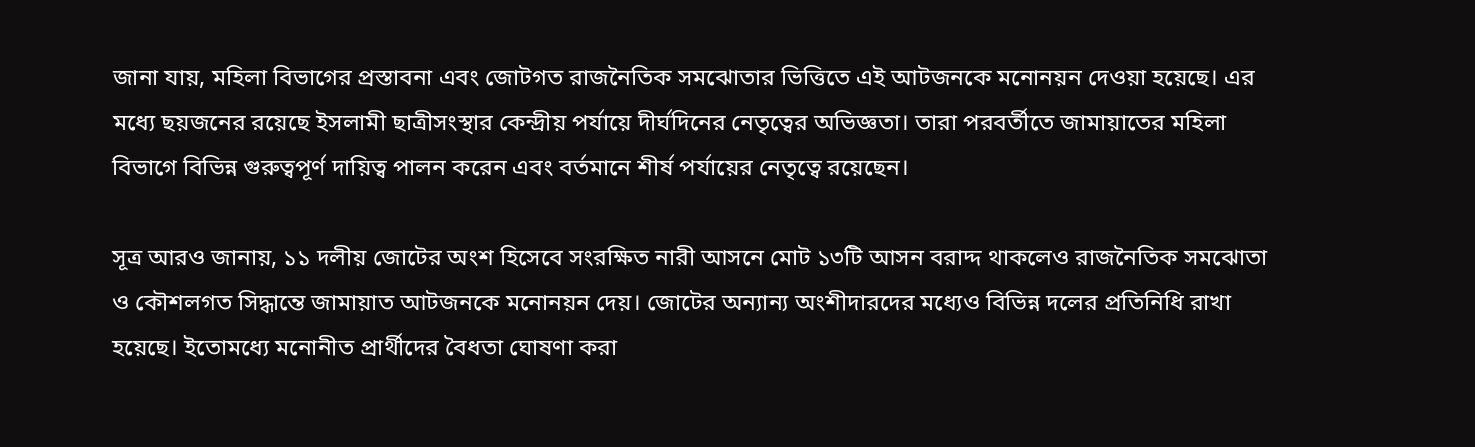জানা যায়, মহিলা বিভাগের প্রস্তাবনা এবং জোটগত রাজনৈতিক সমঝোতার ভিত্তিতে এই আটজনকে মনোনয়ন দেওয়া হয়েছে। এর মধ্যে ছয়জনের রয়েছে ইসলামী ছাত্রীসংস্থার কেন্দ্রীয় পর্যায়ে দীর্ঘদিনের নেতৃত্বের অভিজ্ঞতা। তারা পরবর্তীতে জামায়াতের মহিলা বিভাগে বিভিন্ন গুরুত্বপূর্ণ দায়িত্ব পালন করেন এবং বর্তমানে শীর্ষ পর্যায়ের নেতৃত্বে রয়েছেন।

সূত্র আরও জানায়, ১১ দলীয় জোটের অংশ হিসেবে সংরক্ষিত নারী আসনে মোট ১৩টি আসন বরাদ্দ থাকলেও রাজনৈতিক সমঝোতা ও কৌশলগত সিদ্ধান্তে জামায়াত আটজনকে মনোনয়ন দেয়। জোটের অন্যান্য অংশীদারদের মধ্যেও বিভিন্ন দলের প্রতিনিধি রাখা হয়েছে। ইতোমধ্যে মনোনীত প্রার্থীদের বৈধতা ঘোষণা করা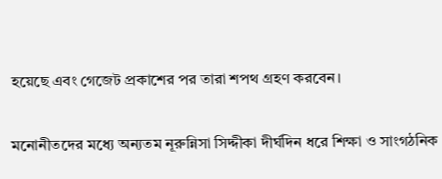হয়েছে এবং গেজেট প্রকাশের পর তারা শপথ গ্রহণ করবেন।

মনোনীতদের মধ্যে অন্যতম নূরুন্নিসা সিদ্দীকা দীর্ঘদিন ধরে শিক্ষা ও সাংগঠনিক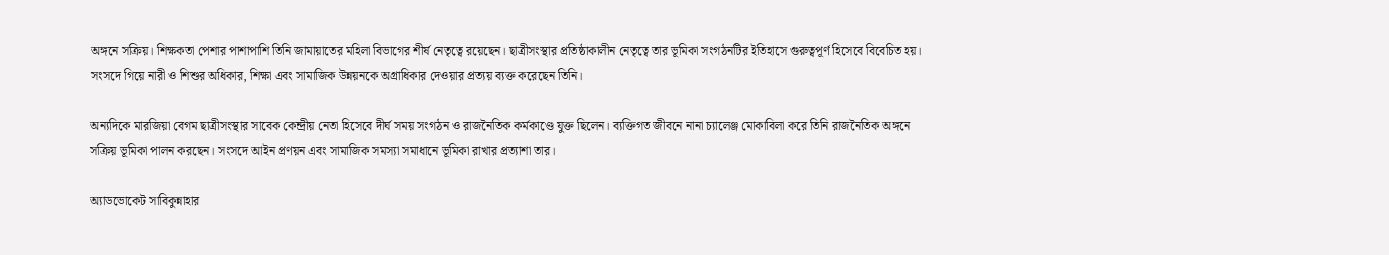অঙ্গনে সক্রিয়। শিক্ষকতা পেশার পাশাপাশি তিনি জামায়াতের মহিলা বিভাগের শীর্ষ নেতৃত্বে রয়েছেন। ছাত্রীসংস্থার প্রতিষ্ঠাকালীন নেতৃত্বে তার ভূমিকা সংগঠনটির ইতিহাসে গুরুত্বপূর্ণ হিসেবে বিবেচিত হয়। সংসদে গিয়ে নারী ও শিশুর অধিকার, শিক্ষা এবং সামাজিক উন্নয়নকে অগ্রাধিকার দেওয়ার প্রত্যয় ব্যক্ত করেছেন তিনি।

অন্যদিকে মারজিয়া বেগম ছাত্রীসংস্থার সাবেক কেন্দ্রীয় নেতা হিসেবে দীর্ঘ সময় সংগঠন ও রাজনৈতিক কর্মকাণ্ডে যুক্ত ছিলেন। ব্যক্তিগত জীবনে নানা চ্যালেঞ্জ মোকাবিলা করে তিনি রাজনৈতিক অঙ্গনে সক্রিয় ভূমিকা পালন করছেন। সংসদে আইন প্রণয়ন এবং সামাজিক সমস্যা সমাধানে ভূমিকা রাখার প্রত্যাশা তার।

অ্যাডভোকেট সাবিকুন্নাহার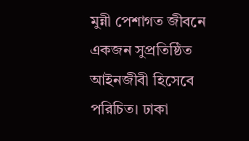মুন্নী পেশাগত জীবনে একজন সুপ্রতিষ্ঠিত আইনজীবী হিসেবে পরিচিত। ঢাকা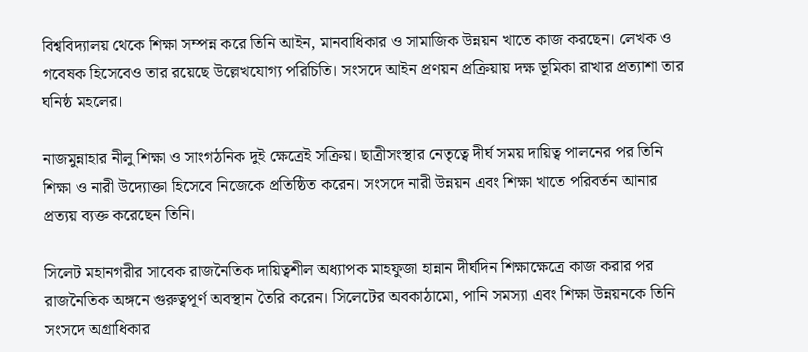বিশ্ববিদ্যালয় থেকে শিক্ষা সম্পন্ন করে তিনি আইন, মানবাধিকার ও সামাজিক উন্নয়ন খাতে কাজ করছেন। লেখক ও গবেষক হিসেবেও তার রয়েছে উল্লেখযোগ্য পরিচিতি। সংসদে আইন প্রণয়ন প্রক্রিয়ায় দক্ষ ভূমিকা রাখার প্রত্যাশা তার ঘনিষ্ঠ মহলের।

নাজমুন্নাহার নীলু শিক্ষা ও সাংগঠনিক দুই ক্ষেত্রেই সক্রিয়। ছাত্রীসংস্থার নেতৃত্বে দীর্ঘ সময় দায়িত্ব পালনের পর তিনি শিক্ষা ও নারী উদ্যোক্তা হিসেবে নিজেকে প্রতিষ্ঠিত করেন। সংসদে নারী উন্নয়ন এবং শিক্ষা খাতে পরিবর্তন আনার প্রত্যয় ব্যক্ত করেছেন তিনি।

সিলেট মহানগরীর সাবেক রাজনৈতিক দায়িত্বশীল অধ্যাপক মাহফুজা হান্নান দীর্ঘদিন শিক্ষাক্ষেত্রে কাজ করার পর রাজনৈতিক অঙ্গনে গুরুত্বপূর্ণ অবস্থান তৈরি করেন। সিলেটের অবকাঠামো, পানি সমস্যা এবং শিক্ষা উন্নয়নকে তিনি সংসদে অগ্রাধিকার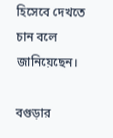হিসেবে দেখতে চান বলে জানিয়েছেন।

বগুড়ার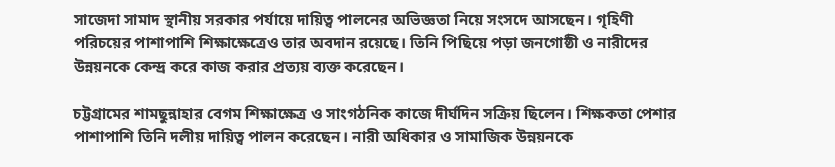সাজেদা সামাদ স্থানীয় সরকার পর্যায়ে দায়িত্ব পালনের অভিজ্ঞতা নিয়ে সংসদে আসছেন। গৃহিণী পরিচয়ের পাশাপাশি শিক্ষাক্ষেত্রেও তার অবদান রয়েছে। তিনি পিছিয়ে পড়া জনগোষ্ঠী ও নারীদের উন্নয়নকে কেন্দ্র করে কাজ করার প্রত্যয় ব্যক্ত করেছেন।

চট্টগ্রামের শামছুন্নাহার বেগম শিক্ষাক্ষেত্র ও সাংগঠনিক কাজে দীর্ঘদিন সক্রিয় ছিলেন। শিক্ষকতা পেশার পাশাপাশি তিনি দলীয় দায়িত্ব পালন করেছেন। নারী অধিকার ও সামাজিক উন্নয়নকে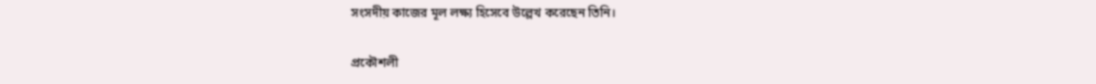সংসদীয় কাজের মূল লক্ষ্য হিসেবে উল্লেখ করেছেন তিনি।

প্রকৌশলী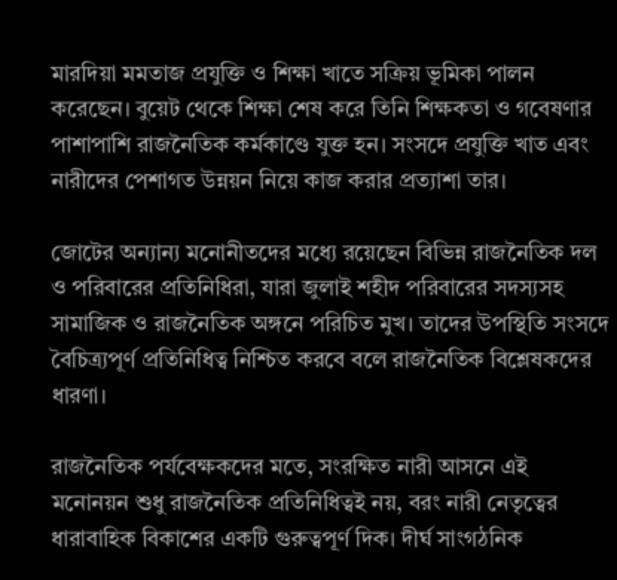মারদিয়া মমতাজ প্রযুক্তি ও শিক্ষা খাতে সক্রিয় ভূমিকা পালন করেছেন। বুয়েট থেকে শিক্ষা শেষ করে তিনি শিক্ষকতা ও গবেষণার পাশাপাশি রাজনৈতিক কর্মকাণ্ডে যুক্ত হন। সংসদে প্রযুক্তি খাত এবং নারীদের পেশাগত উন্নয়ন নিয়ে কাজ করার প্রত্যাশা তার।

জোটের অন্যান্য মনোনীতদের মধ্যে রয়েছেন বিভিন্ন রাজনৈতিক দল ও পরিবারের প্রতিনিধিরা, যারা জুলাই শহীদ পরিবারের সদস্যসহ সামাজিক ও রাজনৈতিক অঙ্গনে পরিচিত মুখ। তাদের উপস্থিতি সংসদে বৈচিত্র্যপূর্ণ প্রতিনিধিত্ব নিশ্চিত করবে বলে রাজনৈতিক বিশ্লেষকদের ধারণা।

রাজনৈতিক পর্যবেক্ষকদের মতে, সংরক্ষিত নারী আসনে এই মনোনয়ন শুধু রাজনৈতিক প্রতিনিধিত্বই নয়, বরং নারী নেতৃত্বের ধারাবাহিক বিকাশের একটি গুরুত্বপূর্ণ দিক। দীর্ঘ সাংগঠনিক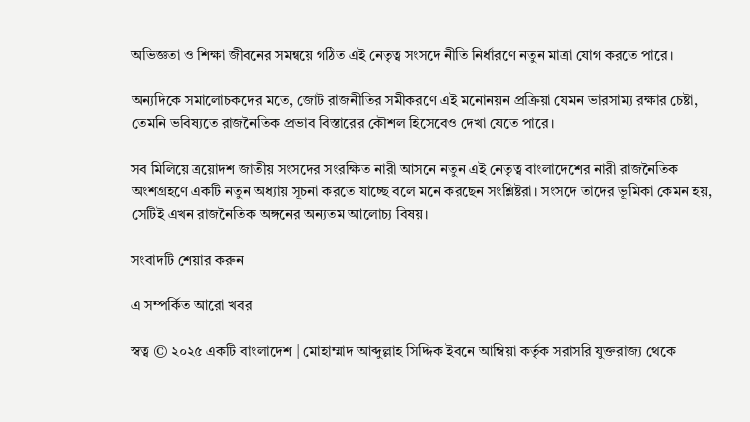অভিজ্ঞতা ও শিক্ষা জীবনের সমন্বয়ে গঠিত এই নেতৃত্ব সংসদে নীতি নির্ধারণে নতুন মাত্রা যোগ করতে পারে।

অন্যদিকে সমালোচকদের মতে, জোট রাজনীতির সমীকরণে এই মনোনয়ন প্রক্রিয়া যেমন ভারসাম্য রক্ষার চেষ্টা, তেমনি ভবিষ্যতে রাজনৈতিক প্রভাব বিস্তারের কৌশল হিসেবেও দেখা যেতে পারে।

সব মিলিয়ে ত্রয়োদশ জাতীয় সংসদের সংরক্ষিত নারী আসনে নতুন এই নেতৃত্ব বাংলাদেশের নারী রাজনৈতিক অংশগ্রহণে একটি নতুন অধ্যায় সূচনা করতে যাচ্ছে বলে মনে করছেন সংশ্লিষ্টরা। সংসদে তাদের ভূমিকা কেমন হয়, সেটিই এখন রাজনৈতিক অঙ্গনের অন্যতম আলোচ্য বিষয়।

সংবাদটি শেয়ার করুন

এ সম্পর্কিত আরো খবর

স্বত্ব © ২০২৫ একটি বাংলাদেশ | মোহাম্মাদ আব্দুল্লাহ সিদ্দিক ইবনে আম্বিয়া কর্তৃক সরাসরি যুক্তরাজ্য থেকে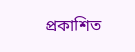প্রকাশিত